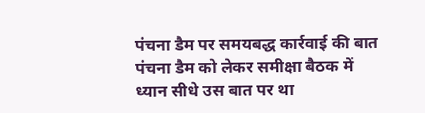पंचना डैम पर समयबद्ध कार्रवाई की बात
पंचना डैम को लेकर समीक्षा बैठक में ध्यान सीधे उस बात पर था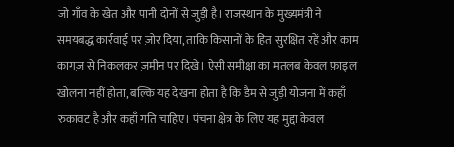जो गाँव के खेत और पानी दोनों से जुड़ी है। राजस्थान के मुख्यमंत्री ने समयबद्ध कार्रवाई पर ज़ोर दिया, ताकि किसानों के हित सुरक्षित रहें और काम कागज़ से निकलकर ज़मीन पर दिखे। ऐसी समीक्षा का मतलब केवल फ़ाइल खोलना नहीं होता, बल्कि यह देखना होता है कि डैम से जुड़ी योजना में कहाँ रुकावट है और कहाँ गति चाहिए। पंचना क्षेत्र के लिए यह मुद्दा केवल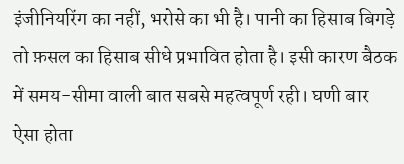इंजीनियरिंग का नहीं, भरोसे का भी है। पानी का हिसाब बिगड़े तो फ़सल का हिसाब सीधे प्रभावित होता है। इसी कारण बैठक में समय-सीमा वाली बात सबसे महत्वपूर्ण रही। घणी बार ऐसा होता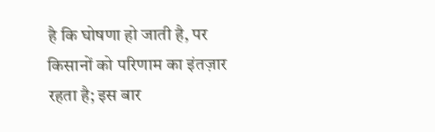है कि घोषणा हो जाती है, पर किसानों को परिणाम का इंतज़ार रहता है; इस बार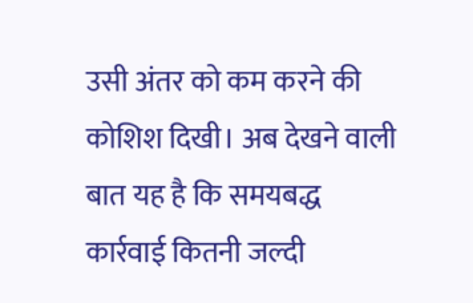उसी अंतर को कम करने की कोशिश दिखी। अब देखने वाली बात यह है कि समयबद्ध कार्रवाई कितनी जल्दी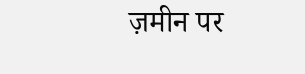ज़मीन पर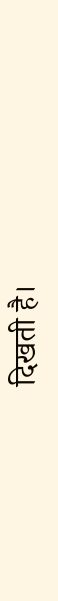दिखती है।